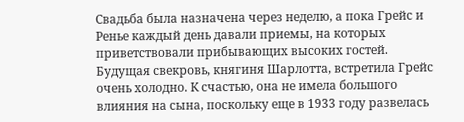Свадьба была назначена через неделю, а пока Грейс и Ренье каждый день давали приемы, на которых приветствовали прибывающих высоких гостей. Будущая свекровь, княгиня Шарлотта, встретила Грейс очень холодно. К счастью, она не имела большого влияния на сына, поскольку еще в 1933 году развелась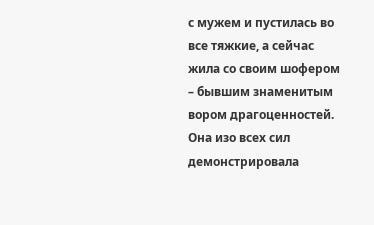с мужем и пустилась во все тяжкие, а сейчас жила со своим шофером – бывшим знаменитым вором драгоценностей. Она изо всех сил демонстрировала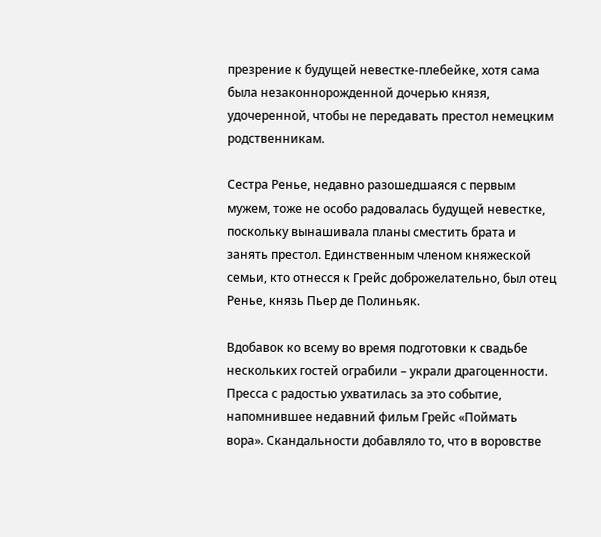презрение к будущей невестке-плебейке, хотя сама была незаконнорожденной дочерью князя, удочеренной, чтобы не передавать престол немецким родственникам.

Сестра Ренье, недавно разошедшаяся с первым мужем, тоже не особо радовалась будущей невестке, поскольку вынашивала планы сместить брата и занять престол. Единственным членом княжеской семьи, кто отнесся к Грейс доброжелательно, был отец Ренье, князь Пьер де Полиньяк.

Вдобавок ко всему во время подготовки к свадьбе нескольких гостей ограбили – украли драгоценности. Пресса с радостью ухватилась за это событие, напомнившее недавний фильм Грейс «Поймать вора». Скандальности добавляло то, что в воровстве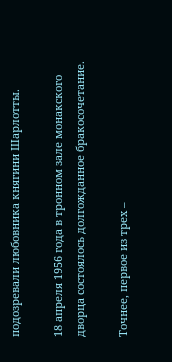подозревали любовника княгини Шарлотты.

18 апреля 1956 года в тронном зале монакского дворца состоялось долгожданное бракосочетание.

Точнее, первое из трех –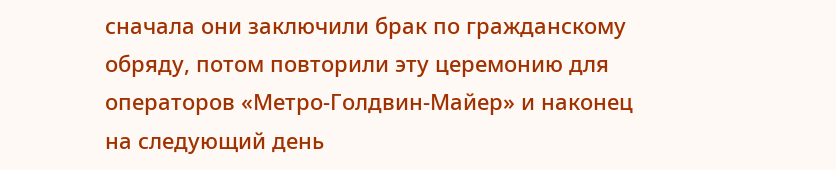сначала они заключили брак по гражданскому обряду, потом повторили эту церемонию для операторов «Метро-Голдвин-Майер» и наконец на следующий день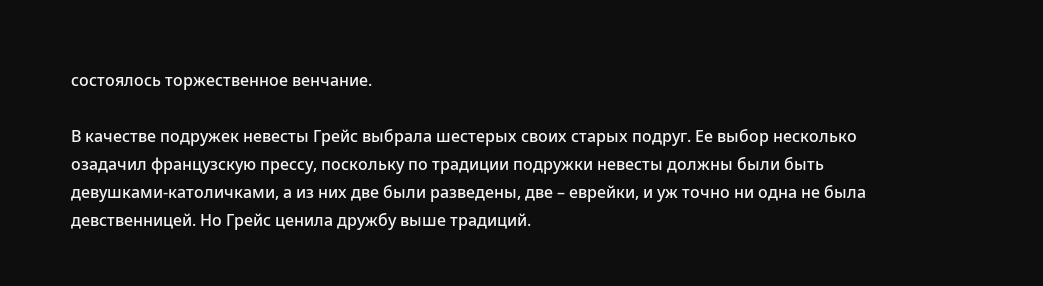состоялось торжественное венчание.

В качестве подружек невесты Грейс выбрала шестерых своих старых подруг. Ее выбор несколько озадачил французскую прессу, поскольку по традиции подружки невесты должны были быть девушками-католичками, а из них две были разведены, две – еврейки, и уж точно ни одна не была девственницей. Но Грейс ценила дружбу выше традиций.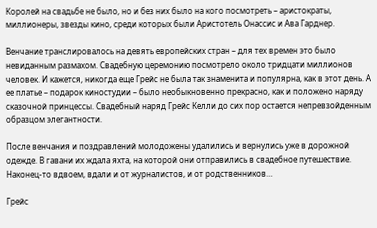Королей на свадьбе не было, но и без них было на кого посмотреть – аристократы, миллионеры, звезды кино, среди которых были Аристотель Онассис и Ава Гарднер.

Венчание транслировалось на девять европейских стран – для тех времен это было невиданным размахом. Свадебную церемонию посмотрело около тридцати миллионов человек. И кажется, никогда еще Грейс не была так знаменита и популярна, как в этот день. А ее платье – подарок киностудии – было необыкновенно прекрасно, как и положено наряду сказочной принцессы. Свадебный наряд Грейс Келли до сих пор остается непревзойденным образцом элегантности.

После венчания и поздравлений молодожены удалились и вернулись уже в дорожной одежде. В гавани их ждала яхта, на которой они отправились в свадебное путешествие. Наконец-то вдвоем, вдали и от журналистов, и от родственников…

Грейс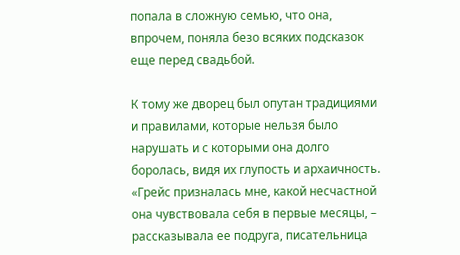попала в сложную семью, что она, впрочем, поняла безо всяких подсказок еще перед свадьбой.

К тому же дворец был опутан традициями и правилами, которые нельзя было нарушать и с которыми она долго боролась, видя их глупость и архаичность. «Грейс призналась мне, какой несчастной она чувствовала себя в первые месяцы, – рассказывала ее подруга, писательница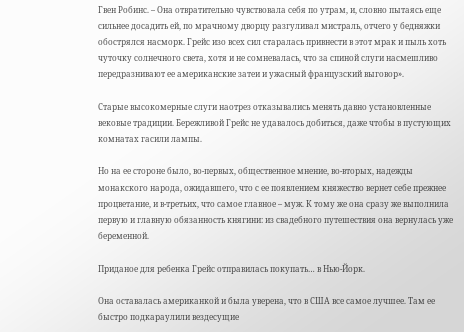Гвен Робинс. – Она отвратительно чувствовала себя по утрам, и, словно пытаясь еще сильнее досадить ей, по мрачному дворцу разгуливал мистраль, отчего у бедняжки обострялся насморк. Грейс изо всех сил старалась привнести в этот мрак и пыль хоть чуточку солнечного света, хотя и не сомневалась, что за спиной слуги насмешливо передразнивают ее американские затеи и ужасный французский выговор».

Старые высокомерные слуги наотрез отказывались менять давно установленные вековые традиции. Бережливой Грейс не удавалось добиться, даже чтобы в пустующих комнатах гасили лампы.

Но на ее стороне было, во-первых, общественное мнение, во-вторых, надежды монакского народа, ожидавшего, что с ее появлением княжество вернет себе прежнее процветание, и в-третьих, что самое главное – муж. К тому же она сразу же выполнила первую и главную обязанность княгини: из свадебного путешествия она вернулась уже беременной.

Приданое для ребенка Грейс отправилась покупать… в Нью-Йорк.

Она оставалась американкой и была уверена, что в США все самое лучшее. Там ее быстро подкараулили вездесущие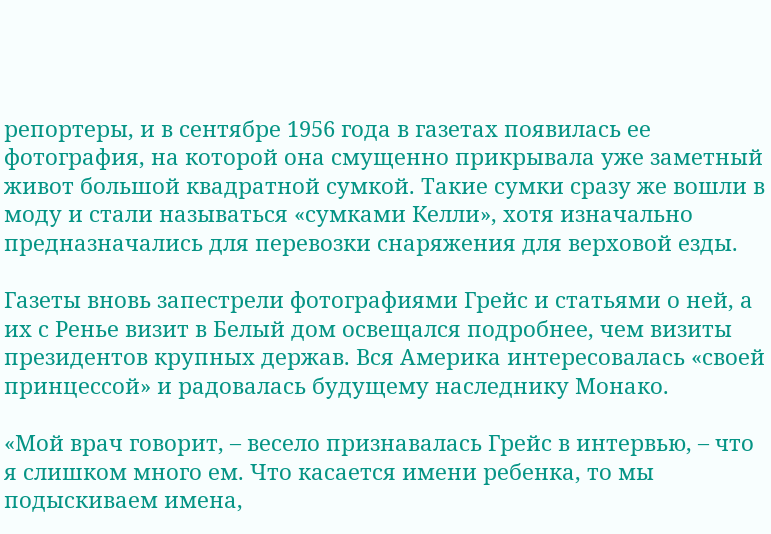репортеры, и в сентябре 1956 года в газетах появилась ее фотография, на которой она смущенно прикрывала уже заметный живот большой квадратной сумкой. Такие сумки сразу же вошли в моду и стали называться «сумками Келли», хотя изначально предназначались для перевозки снаряжения для верховой езды.

Газеты вновь запестрели фотографиями Грейс и статьями о ней, а их с Ренье визит в Белый дом освещался подробнее, чем визиты президентов крупных держав. Вся Америка интересовалась «своей принцессой» и радовалась будущему наследнику Монако.

«Мой врач говорит, – весело признавалась Грейс в интервью, – что я слишком много ем. Что касается имени ребенка, то мы подыскиваем имена,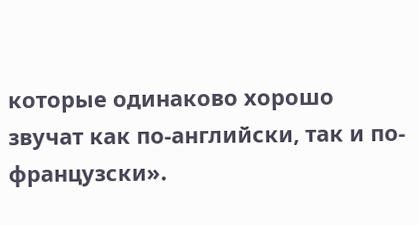которые одинаково хорошо звучат как по-английски, так и по-французски».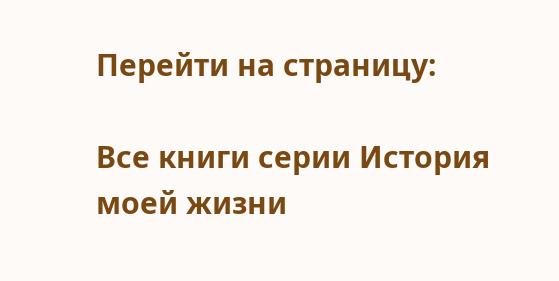Перейти на страницу:

Все книги серии История моей жизни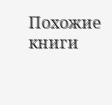Похожие книги